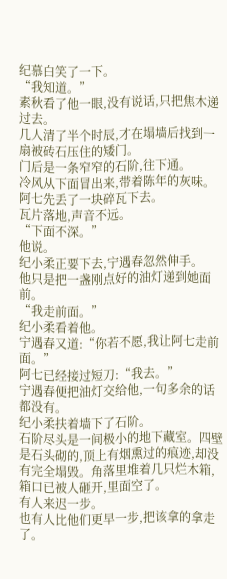纪慕白笑了一下。
“我知道。”
素秋看了他一眼,没有说话,只把焦木递过去。
几人清了半个时辰,才在塌墙后找到一扇被砖石压住的矮门。
门后是一条窄窄的石阶,往下通。
冷风从下面冒出来,带着陈年的灰味。
阿七先丢了一块碎瓦下去。
瓦片落地,声音不远。
“下面不深。”
他说。
纪小柔正要下去,宁遇春忽然伸手。
他只是把一盏刚点好的油灯递到她面前。
“我走前面。”
纪小柔看着他。
宁遇春又道:“你若不愿,我让阿七走前面。”
阿七已经接过短刀:“我去。”
宁遇春便把油灯交给他,一句多余的话都没有。
纪小柔扶着墙下了石阶。
石阶尽头是一间极小的地下藏室。四壁是石头砌的,顶上有烟熏过的痕迹,却没有完全塌毁。角落里堆着几只烂木箱,箱口已被人砸开,里面空了。
有人来迟一步。
也有人比他们更早一步,把该拿的拿走了。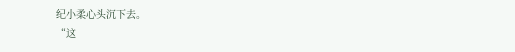纪小柔心头沉下去。
“这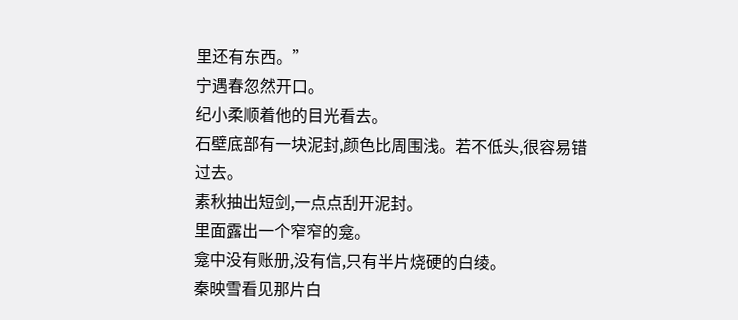里还有东西。”
宁遇春忽然开口。
纪小柔顺着他的目光看去。
石壁底部有一块泥封,颜色比周围浅。若不低头,很容易错过去。
素秋抽出短剑,一点点刮开泥封。
里面露出一个窄窄的龛。
龛中没有账册,没有信,只有半片烧硬的白绫。
秦映雪看见那片白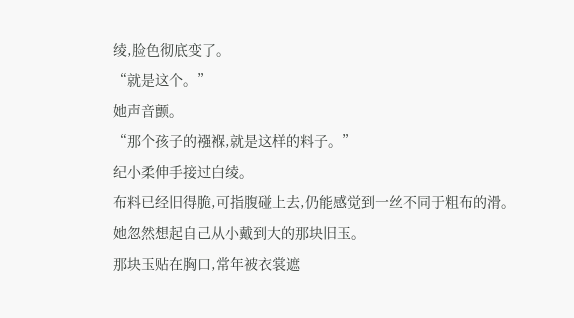绫,脸色彻底变了。
“就是这个。”
她声音颤。
“那个孩子的襁褓,就是这样的料子。”
纪小柔伸手接过白绫。
布料已经旧得脆,可指腹碰上去,仍能感觉到一丝不同于粗布的滑。
她忽然想起自己从小戴到大的那块旧玉。
那块玉贴在胸口,常年被衣裳遮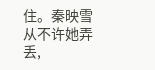住。秦映雪从不许她弄丢,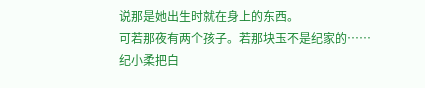说那是她出生时就在身上的东西。
可若那夜有两个孩子。若那块玉不是纪家的……
纪小柔把白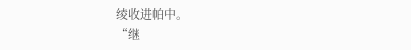绫收进帕中。
“继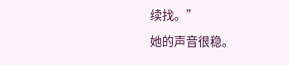续找。”
她的声音很稳。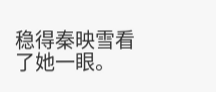稳得秦映雪看了她一眼。